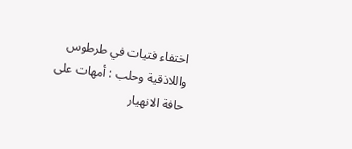اختفاء فتيات في طرطوس واللاذقية وحلب : أمهات على حافة الانهيار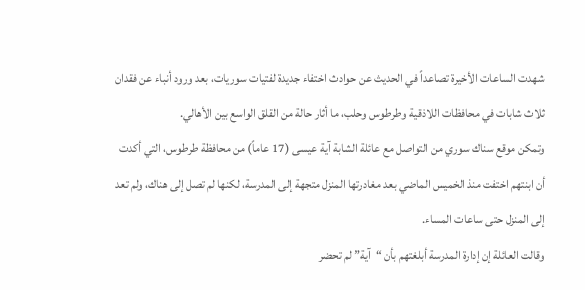شهدت الساعات الأخيرة تصاعداً في الحديث عن حوادث اختفاء جديدة لفتيات سوريات، بعد ورود أنباء عن فقدان ثلاث شابات في محافظات اللاذقية وطرطوس وحلب، ما أثار حالة من القلق الواسع بين الأهالي.
وتمكن موقع سناك سوري من التواصل مع عائلة الشابة آية عيسى (17 عاماً) من محافظة طرطوس، التي أكدت أن ابنتهم اختفت منذ الخميس الماضي بعد مغادرتها المنزل متجهة إلى المدرسة، لكنها لم تصل إلى هناك، ولم تعد إلى المنزل حتى ساعات المساء.
وقالت العائلة إن إدارة المدرسة أبلغتهم بأن “آية” لم تحضر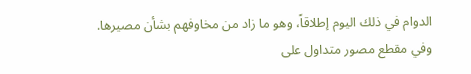الدوام في ذلك اليوم إطلاقاً، وهو ما زاد من مخاوفهم بشأن مصيرها.
وفي مقطع مصور متداول على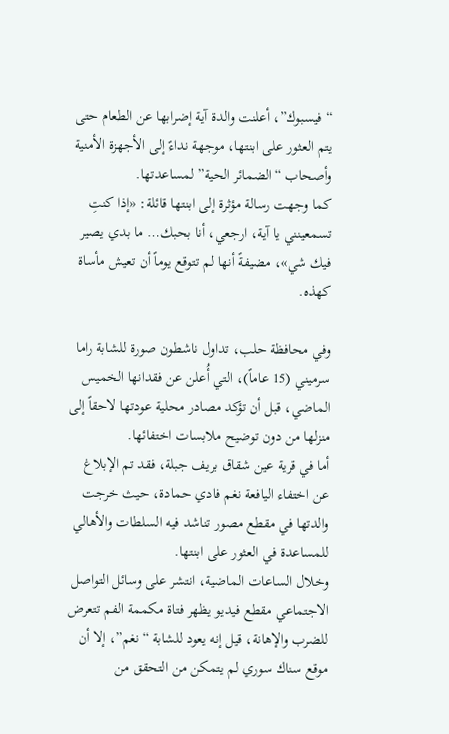“فيسبوك”، أعلنت والدة آية إضرابها عن الطعام حتى يتم العثور على ابنتها، موجهة نداءً إلى الأجهزة الأمنية وأصحاب “الضمائر الحية” لمساعدتها.
كما وجهت رسالة مؤثرة إلى ابنتها قائلة: «إذا كنتِ تسمعينني يا آية، ارجعي، أنا بحبك… ما بدي يصير فيك شي»، مضيفةً أنها لم تتوقع يوماً أن تعيش مأساة كهذه.

وفي محافظة حلب، تداول ناشطون صورة للشابة راما سرميني (15 عاماً)، التي أُعلن عن فقدانها الخميس الماضي، قبل أن تؤكد مصادر محلية عودتها لاحقاً إلى منزلها من دون توضيح ملابسات اختفائها.
أما في قرية عين شقاق بريف جبلة، فقد تم الإبلاغ عن اختفاء اليافعة نغم فادي حمادة، حيث خرجت والدتها في مقطع مصور تناشد فيه السلطات والأهالي للمساعدة في العثور على ابنتها.
وخلال الساعات الماضية، انتشر على وسائل التواصل الاجتماعي مقطع فيديو يظهر فتاة مكممة الفم تتعرض للضرب والإهانة، قيل إنه يعود للشابة “نغم”، إلا أن موقع سناك سوري لم يتمكن من التحقق من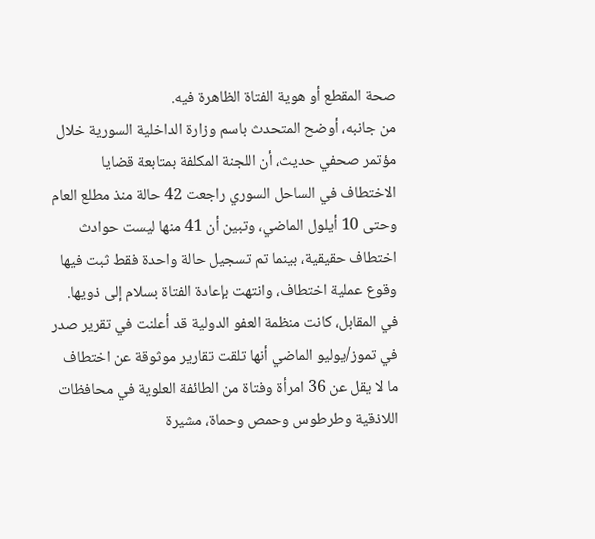صحة المقطع أو هوية الفتاة الظاهرة فيه.
من جانبه، أوضح المتحدث باسم وزارة الداخلية السورية خلال مؤتمر صحفي حديث، أن اللجنة المكلفة بمتابعة قضايا الاختطاف في الساحل السوري راجعت 42 حالة منذ مطلع العام وحتى 10 أيلول الماضي، وتبين أن 41 منها ليست حوادث اختطاف حقيقية، بينما تم تسجيل حالة واحدة فقط ثبت فيها وقوع عملية اختطاف، وانتهت بإعادة الفتاة بسلام إلى ذويها.
في المقابل، كانت منظمة العفو الدولية قد أعلنت في تقرير صدر في تموز/يوليو الماضي أنها تلقت تقارير موثوقة عن اختطاف ما لا يقل عن 36 امرأة وفتاة من الطائفة العلوية في محافظات اللاذقية وطرطوس وحمص وحماة، مشيرة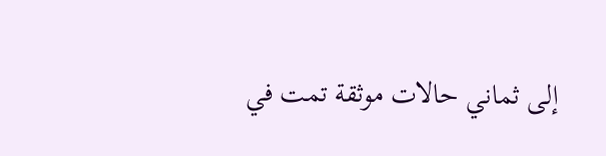إلى ثماني حالات موثقة تمت في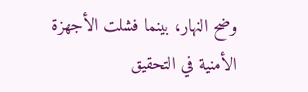وضح النهار، بينما فشلت الأجهزة الأمنية في التحقيق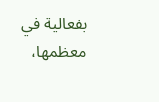بفعالية في معظمها،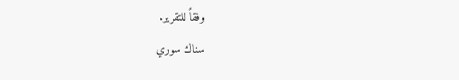وفقاً للتقرير.
سناك سوري